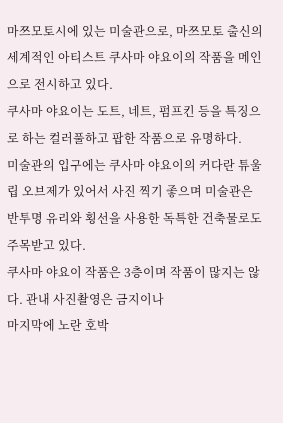마쯔모토시에 있는 미술관으로, 마쯔모토 출신의 세계적인 아티스트 쿠사마 야요이의 작품을 메인으로 전시하고 있다.
쿠사마 야요이는 도트, 네트, 펌프킨 등을 특징으로 하는 컬러풀하고 팝한 작품으로 유명하다.
미술관의 입구에는 쿠사마 야요이의 커다란 튜울립 오브제가 있어서 사진 찍기 좋으며 미술관은 반투명 유리와 횡선을 사용한 독특한 건축물로도 주목받고 있다.
쿠사마 야요이 작품은 3층이며 작품이 많지는 않다. 관내 사진촬영은 금지이나
마지막에 노란 호박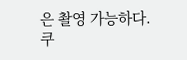은 촬영 가능하다.
쿠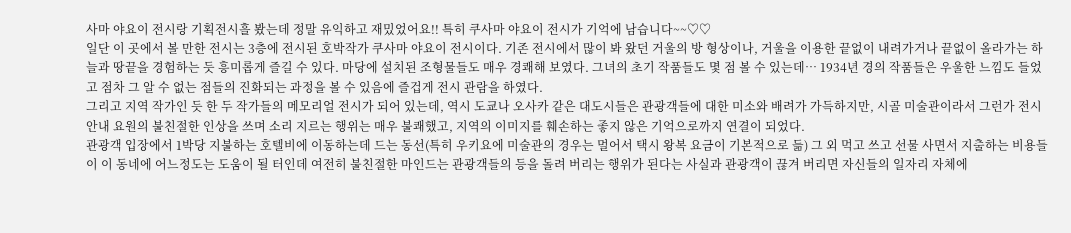사마 야요이 전시랑 기획전시흘 봤는데 정말 유익하고 재밌었어요!! 특히 쿠사마 야요이 전시가 기억에 남습니다~~♡♡
일단 이 곳에서 볼 만한 전시는 3층에 전시된 호박작가 쿠사마 야요이 전시이다. 기존 전시에서 많이 봐 왔던 거울의 방 형상이나, 거울을 이용한 끝없이 내려가거나 끝없이 올라가는 하늘과 땅끝을 경험하는 듯 흥미롭게 즐길 수 있다. 마당에 설치된 조형물들도 매우 경쾌해 보였다. 그녀의 초기 작품들도 몇 점 볼 수 있는데… 1934년 경의 작품들은 우울한 느낌도 들었고 점차 그 알 수 없는 점들의 진화되는 과정을 볼 수 있음에 즐겁게 전시 관람을 하였다.
그리고 지역 작가인 듯 한 두 작가들의 메모리얼 전시가 되어 있는데, 역시 도쿄나 오사카 같은 대도시들은 관광객들에 대한 미소와 배려가 가득하지만, 시골 미술관이라서 그런가 전시 안내 요원의 불친절한 인상을 쓰며 소리 지르는 행위는 매우 불쾌했고, 지역의 이미지를 훼손하는 좋지 않은 기억으로까지 연결이 되었다.
관광객 입장에서 1박당 지불하는 호텔비에 이동하는데 드는 동선(특히 우키요에 미술관의 경우는 멀어서 택시 왕복 요금이 기본적으로 듦) 그 외 먹고 쓰고 선물 사면서 지출하는 비용들이 이 동네에 어느정도는 도움이 될 터인데 여전히 불친절한 마인드는 관광객들의 등을 돌려 버리는 행위가 된다는 사실과 관광객이 끊겨 버리면 자신들의 일자리 자체에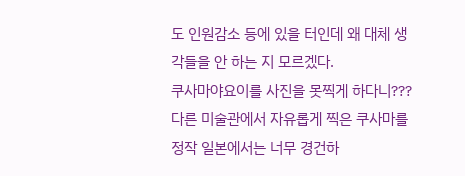도 인원감소 등에 있을 터인데 왜 대체 생각들을 안 하는 지 모르겠다.
쿠사마야요이를 사진을 못찍게 하다니??? 다른 미술관에서 자유롭게 찍은 쿠사마를 정작 일본에서는 너무 경건하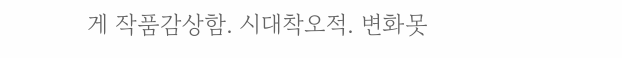게 작품감상함. 시대착오적. 변화못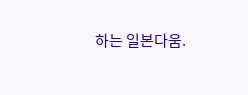하는 일본다움.